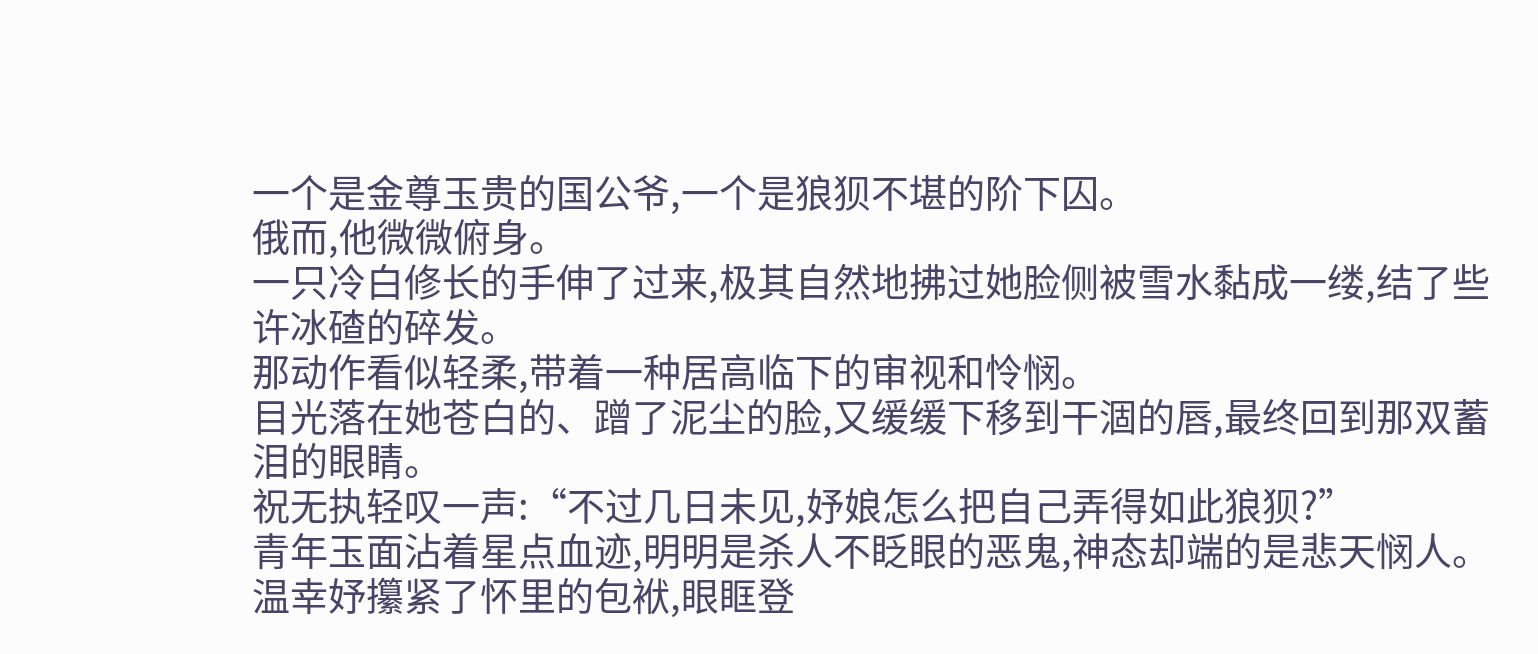一个是金尊玉贵的国公爷,一个是狼狈不堪的阶下囚。
俄而,他微微俯身。
一只冷白修长的手伸了过来,极其自然地拂过她脸侧被雪水黏成一缕,结了些许冰碴的碎发。
那动作看似轻柔,带着一种居高临下的审视和怜悯。
目光落在她苍白的、蹭了泥尘的脸,又缓缓下移到干涸的唇,最终回到那双蓄泪的眼睛。
祝无执轻叹一声:“不过几日未见,妤娘怎么把自己弄得如此狼狈?”
青年玉面沾着星点血迹,明明是杀人不眨眼的恶鬼,神态却端的是悲天悯人。
温幸妤攥紧了怀里的包袱,眼眶登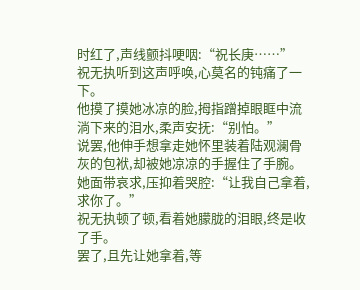时红了,声线颤抖哽咽:“祝长庚……”
祝无执听到这声呼唤,心莫名的钝痛了一下。
他摸了摸她冰凉的脸,拇指蹭掉眼眶中流淌下来的泪水,柔声安抚:“别怕。”
说罢,他伸手想拿走她怀里装着陆观澜骨灰的包袱,却被她凉凉的手握住了手腕。
她面带哀求,压抑着哭腔:“让我自己拿着,求你了。”
祝无执顿了顿,看着她朦胧的泪眼,终是收了手。
罢了,且先让她拿着,等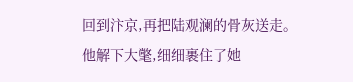回到汴京,再把陆观澜的骨灰送走。
他解下大氅,细细裹住了她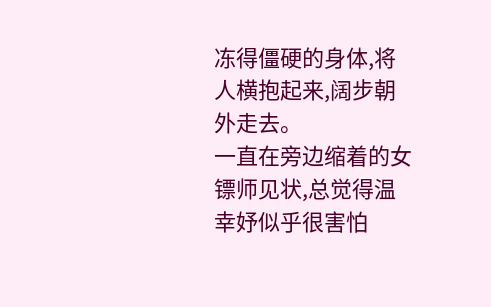冻得僵硬的身体,将人横抱起来,阔步朝外走去。
一直在旁边缩着的女镖师见状,总觉得温幸妤似乎很害怕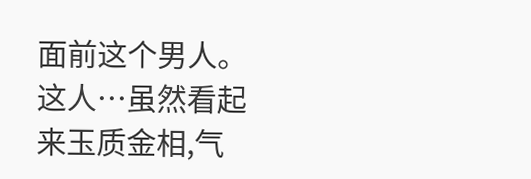面前这个男人。
这人…虽然看起来玉质金相,气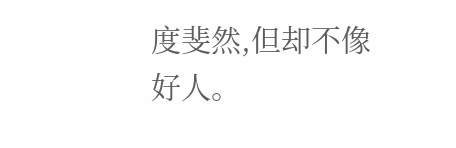度斐然,但却不像好人。